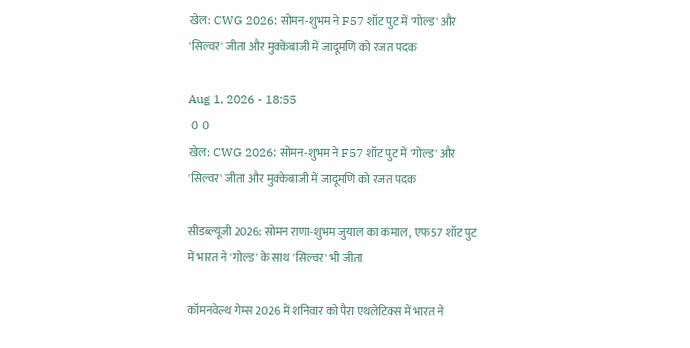खेल: CWG 2026: सोमन-शुभम ने F57 शॉट पुट में 'गोल्ड' और 'सिल्वर' जीता और मुक्केबाजी में जादूमणि को रजत पदक

Aug 1, 2026 - 18:55
 0  0
खेल: CWG 2026: सोमन-शुभम ने F57 शॉट पुट में 'गोल्ड' और 'सिल्वर' जीता और मुक्केबाजी में जादूमणि को रजत पदक

सीडब्ल्यूजी 2026: सोमन राणा-शुभम जुयाल का कमाल, एफ57 शॉट पुट में भारत ने 'गोल्ड' के साथ 'सिल्वर' भी जीता

कॉमनवेल्थ गेम्स 2026 में शनिवार को पैरा एथलेटिक्स में भारत ने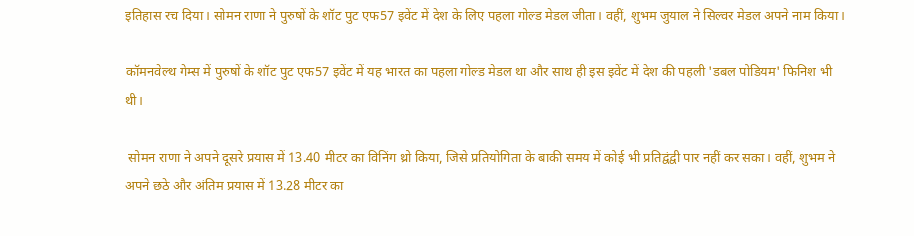इतिहास रच दिया। सोमन राणा ने पुरुषों के शॉट पुट एफ57 इवेंट में देश के लिए पहला गोल्ड मेडल जीता। वहीं, शुभम जुयाल ने सिल्वर मेडल अपने नाम किया।

कॉमनवेल्थ गेम्स में पुरुषों के शॉट पुट एफ57 इवेंट में यह भारत का पहला गोल्ड मेडल था और साथ ही इस इवेंट में देश की पहली 'डबल पोडियम' फिनिश भी थी।

 सोमन राणा ने अपने दूसरे प्रयास में 13.40 मीटर का विनिंग थ्रो किया, जिसे प्रतियोगिता के बाकी समय में कोई भी प्रतिद्वंद्वी पार नहीं कर सका। वहीं, शुभम ने अपने छठे और अंतिम प्रयास में 13.28 मीटर का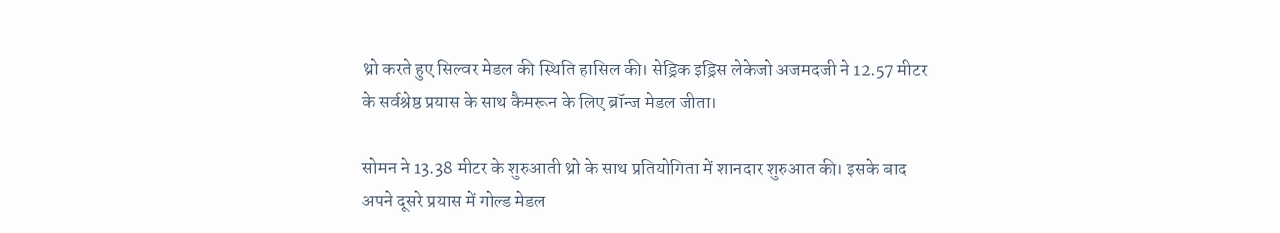थ्रो करते हुए सिल्वर मेडल की स्थिति हासिल की। सेड्रिक इड्रिस लेकेजो अजमदजी ने 12.57 मीटर के सर्वश्रेष्ठ प्रयास के साथ कैमरून के लिए ब्रॉन्ज मेडल जीता।

सोमन ने 13.38 मीटर के शुरुआती थ्रो के साथ प्रतियोगिता में शानदार शुरुआत की। इसके बाद अपने दूसरे प्रयास में गोल्ड मेडल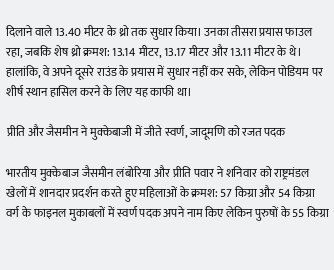दिलाने वाले 13.40 मीटर के थ्रो तक सुधार किया। उनका तीसरा प्रयास फाउल रहा, जबकि शेष थ्रो क्रमश: 13.14 मीटर, 13.17 मीटर और 13.11 मीटर के थे। हालांकि, वे अपने दूसरे राउंड के प्रयास में सुधार नहीं कर सके, लेकिन पोडियम पर शीर्ष स्थान हासिल करने के लिए यह काफी था।

प्रीति और जैसमीन ने मुक्केबाजी में जीते स्वर्ण, जादूमणि को रजत पदक

भारतीय मुक्केबाज जैसमीन लंबोरिया और प्रीति पवार ने शनिवार को राष्ट्रमंडल खेलों में शानदार प्रदर्शन करते हुए महिलाओं के क्रमश: 57 किग्रा और 54 किग्रा वर्ग के फाइनल मुकाबलों में स्वर्ण पदक अपने नाम किए लेकिन पुरुषों के 55 किग्रा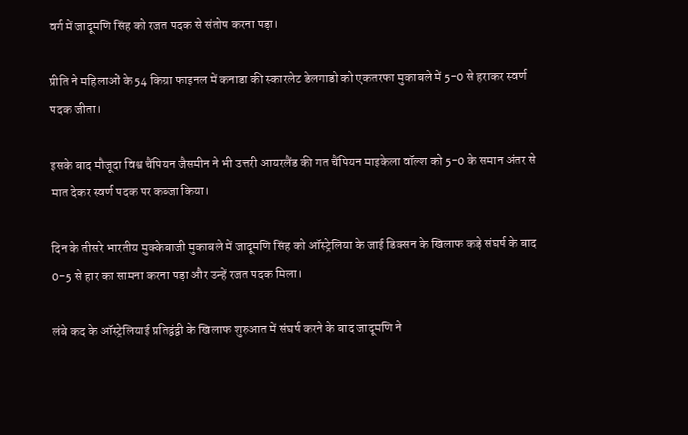वर्ग में जादूमणि सिंह को रजत पदक से संतोष करना पड़ा।

प्रीति ने महिलाओं के 54 किग्रा फाइनल में कनाडा की स्कारलेट डेलगाडो को एकतरफा मुकाबले में 5-0 से हराकर स्वर्ण पदक जीता।

इसके बाद मौजूदा विश्व चैंपियन जैसमीन ने भी उत्तरी आयरलैंड की गत चैंपियन माइकेला वॉल्श को 5-0 के समान अंतर से मात देकर स्वर्ण पदक पर कब्जा किया।

दिन के तीसरे भारतीय मुक्केबाजी मुकाबले में जादूमणि सिंह को ऑस्ट्रेलिया के जाई डिक्सन के खिलाफ कड़े संघर्ष के बाद 0-5 से हार का सामना करना पड़ा और उन्हें रजत पदक मिला।

लंबे कद के ऑस्ट्रेलियाई प्रतिद्वंद्वी के खिलाफ शुरुआत में संघर्ष करने के बाद जादूमणि ने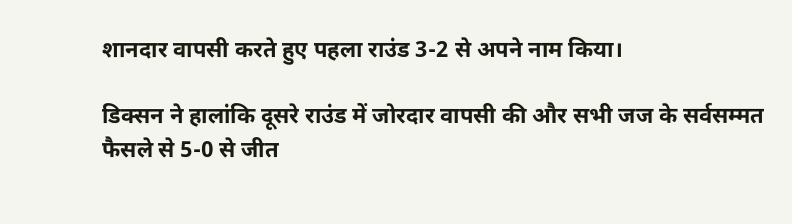शानदार वापसी करते हुए पहला राउंड 3-2 से अपने नाम किया।

डिक्सन ने हालांकि दूसरे राउंड में जोरदार वापसी की और सभी जज के सर्वसम्मत फैसले से 5-0 से जीत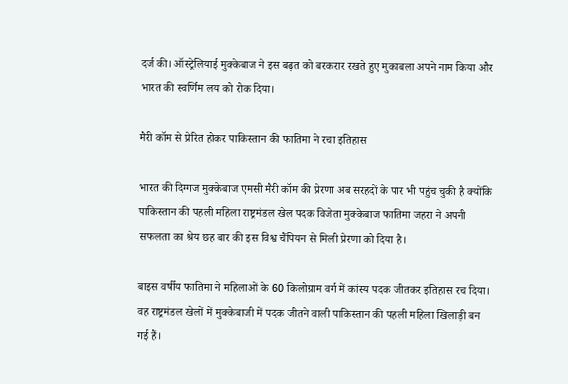दर्ज की। ऑस्ट्रेलियाई मुक्केबाज ने इस बढ़त को बरकरार रखते हुए मुकाबला अपने नाम किया और भारत की स्वर्णिम लय को रोक दिया।

मैरी कॉम से प्रेरित होकर पाकिस्तान की फातिमा ने रचा इतिहास

भारत की दिग्गज मुक्केबाज एमसी मैरी कॉम की प्रेरणा अब सरहदों के पार भी पहुंच चुकी है क्योंकि पाकिस्तान की पहली महिला राष्ट्रमंडल खेल पदक विजेता मुक्केबाज फातिमा जहरा ने अपनी सफलता का श्रेय छह बार की इस विश्व चैंपियन से मिली प्रेरणा को दिया है।

बाइस वर्षीय फातिमा ने महिलाओं के 60 किलोग्राम वर्ग में कांस्य पदक जीतकर इतिहास रच दिया। वह राष्ट्रमंडल खेलों में मुक्केबाजी में पदक जीतने वाली पाकिस्तान की पहली महिला खिलाड़ी बन गई हैं।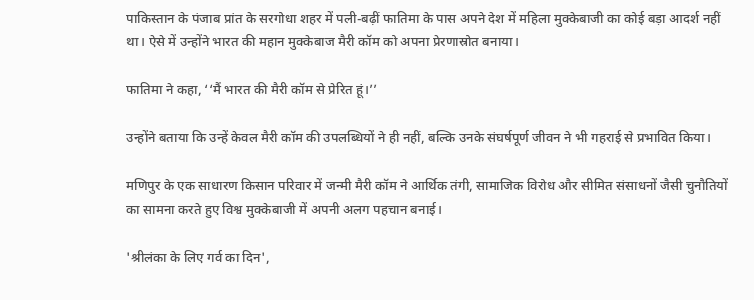पाकिस्तान के पंजाब प्रांत के सरगोधा शहर में पली-बढ़ीं फातिमा के पास अपने देश में महिला मुक्केबाजी का कोई बड़ा आदर्श नहीं था। ऐसे में उन्होंने भारत की महान मुक्केबाज मैरी कॉम को अपना प्रेरणास्रोत बनाया।

फातिमा ने कहा, ‘‘मैं भारत की मैरी कॉम से प्रेरित हूं।’’

उन्होंने बताया कि उन्हें केवल मैरी कॉम की उपलब्धियों ने ही नहीं, बल्कि उनके संघर्षपूर्ण जीवन ने भी गहराई से प्रभावित किया।

मणिपुर के एक साधारण किसान परिवार में जन्मी मैरी कॉम ने आर्थिक तंगी, सामाजिक विरोध और सीमित संसाधनों जैसी चुनौतियों का सामना करते हुए विश्व मुक्केबाजी में अपनी अलग पहचान बनाई।

'श्रीलंका के लिए गर्व का दिन',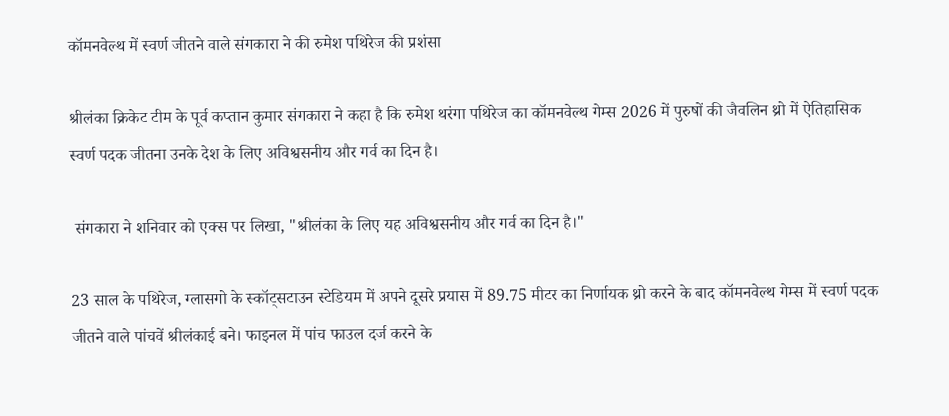कॉमनवेल्थ में स्वर्ण जीतने वाले संगकारा ने की रुमेश पथिरेज की प्रशंसा

श्रीलंका क्रिकेट टीम के पूर्व कप्तान कुमार संगकारा ने कहा है कि रुमेश थरंगा पथिरेज का कॉमनवेल्थ गेम्स 2026 में पुरुषों की जैवलिन थ्रो में ऐतिहासिक स्वर्ण पदक जीतना उनके देश के लिए अविश्वसनीय और गर्व का दिन है।

 संगकारा ने शनिवार को एक्स पर लिखा, "श्रीलंका के लिए यह अविश्वसनीय और गर्व का दिन है।"

23 साल के पथिरेज, ग्लासगो के स्कॉट्सटाउन स्टेडियम में अपने दूसरे प्रयास में 89.75 मीटर का निर्णायक थ्रो करने के बाद कॉमनवेल्थ गेम्स में स्वर्ण पदक जीतने वाले पांचवें श्रीलंकाई बने। फाइनल में पांच फाउल दर्ज करने के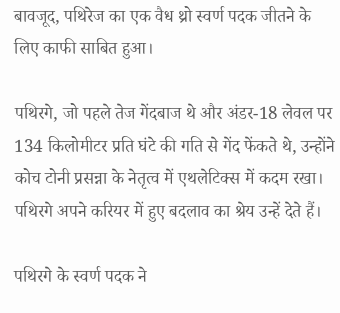बावजूद, पथिरेज का एक वैध थ्रो स्वर्ण पदक जीतने के लिए काफी साबित हुआ।

पथिरगे, जो पहले तेज गेंदबाज थे और अंडर-18 लेवल पर 134 किलोमीटर प्रति घंटे की गति से गेंद फेंकते थे, उन्होंने कोच टोनी प्रसन्ना के नेतृत्व में एथलेटिक्स में कदम रखा। पथिरगे अपने करियर में हुए बदलाव का श्रेय उन्हें देते हैं।

पथिरगे के स्वर्ण पदक ने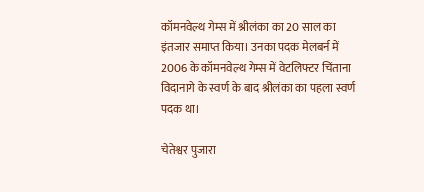कॉमनवेल्थ गेम्स में श्रीलंका का 20 साल का इंतजार समाप्त किया। उनका पदक मेलबर्न में 2006 के कॉमनवेल्थ गेम्स में वेटलिफ्टर चिंताना विदानागे के स्वर्ण के बाद श्रीलंका का पहला स्वर्ण पदक था।

चेतेश्वर पुजारा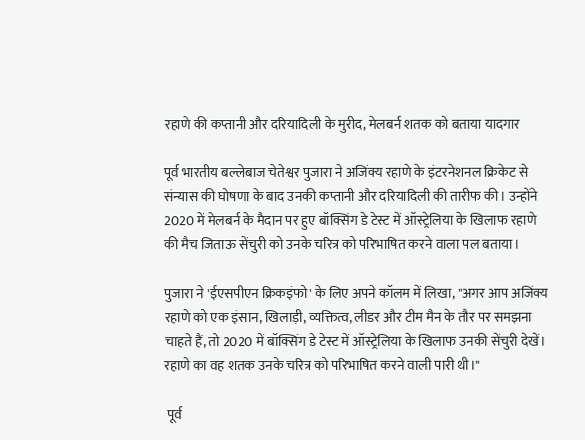रहाणे की कप्तानी और दरियादिली के मुरीद, मेलबर्न शतक को बताया यादगार

पूर्व भारतीय बल्लेबाज चेतेश्वर पुजारा ने अजिंक्य रहाणे के इंटरनेशनल क्रिकेट से संन्यास की घोषणा के बाद उनकी कप्तानी और दरियादिली की तारीफ की। उन्होंने 2020 में मेलबर्न के मैदान पर हुए बॉक्सिंग डे टेस्ट में ऑस्ट्रेलिया के खिलाफ रहाणे की मैच जिताऊ सेंचुरी को उनके चरित्र को परिभाषित करने वाला पल बताया।

पुजारा ने 'ईएसपीएन क्रिकइंफो' के लिए अपने कॉलम में लिखा, "अगर आप अजिंक्य रहाणे को एक इंसान, खिलाड़ी, व्यक्तित्व, लीडर और टीम मैन के तौर पर समझना चाहते हैं, तो 2020 में बॉक्सिंग डे टेस्ट में ऑस्ट्रेलिया के खिलाफ उनकी सेंचुरी देखें। रहाणे का वह शतक उनके चरित्र को परिभाषित करने वाली पारी थी।"

 पूर्व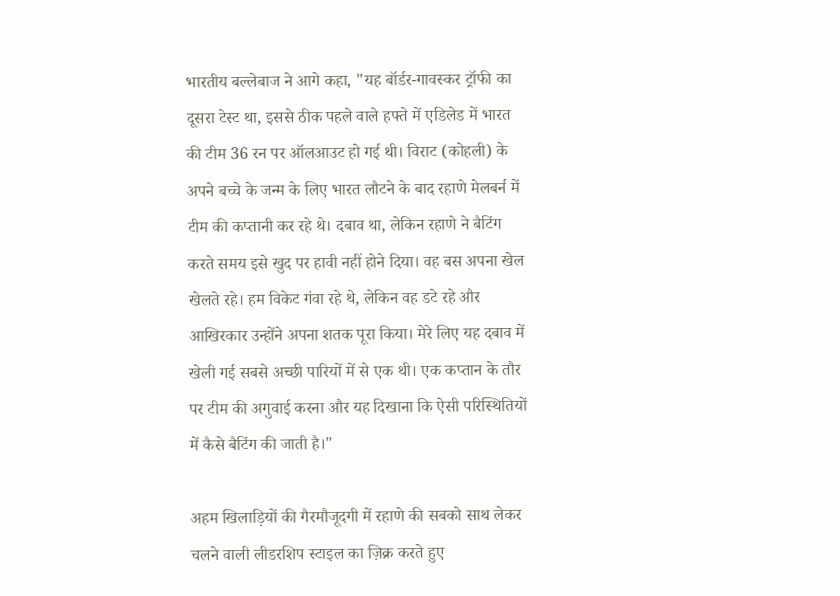भारतीय बल्लेबाज ने आगे कहा, "यह बॉर्डर-गावस्कर ट्रॉफी का दूसरा टेस्ट था, इससे ठीक पहले वाले हफ्ते में एडिलेड में भारत की टीम 36 रन पर ऑलआउट हो गई थी। विराट (कोहली) के अपने बच्चे के जन्म के लिए भारत लौटने के बाद रहाणे मेलबर्न में टीम की कप्तानी कर रहे थे। दबाव था, लेकिन रहाणे ने बैटिंग करते समय इसे खुद पर हावी नहीं होने दिया। वह बस अपना खेल खेलते रहे। हम विकेट गंवा रहे थे, लेकिन वह डटे रहे और आखिरकार उन्होंने अपना शतक पूरा किया। मेरे लिए यह दबाव में खेली गई सबसे अच्छी पारियों में से एक थी। एक कप्तान के तौर पर टीम की अगुवाई करना और यह दिखाना कि ऐसी परिस्थितियों में कैसे बैटिंग की जाती है।"

अहम खिलाड़ियों की गैरमौजूदगी में रहाणे की सबको साथ लेकर चलने वाली लीडरशिप स्टाइल का ज़िक्र करते हुए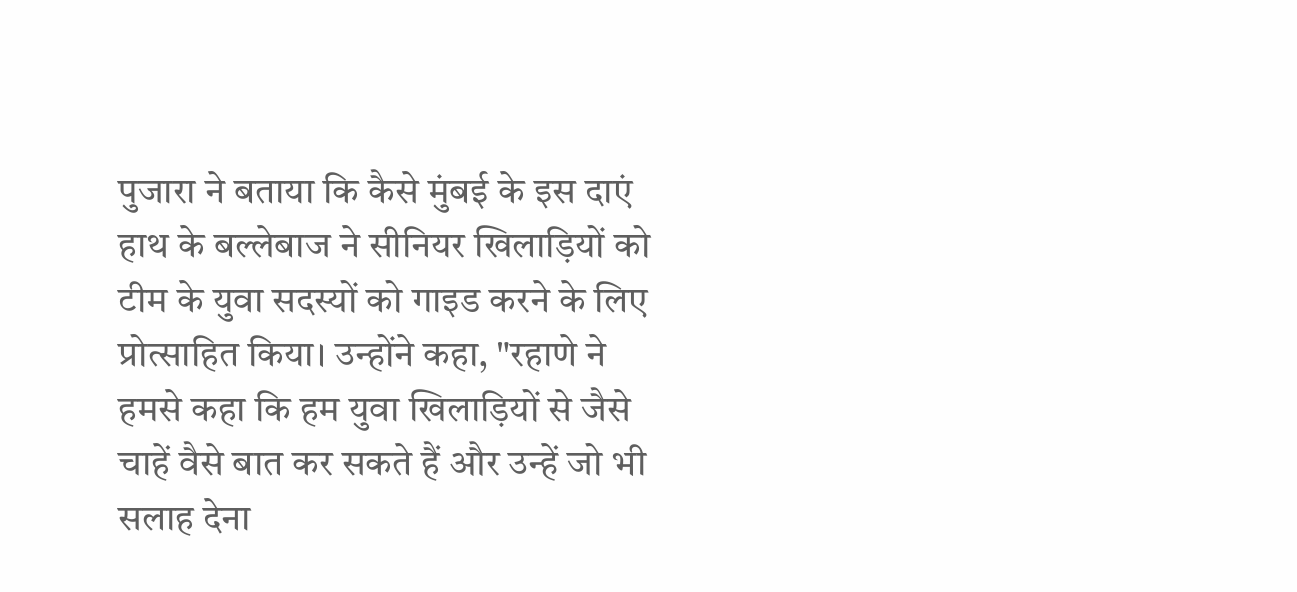पुजारा ने बताया कि कैसे मुंबई के इस दाएं हाथ के बल्लेबाज ने सीनियर खिलाड़ियों को टीम के युवा सदस्यों को गाइड करने के लिए प्रोत्साहित किया। उन्होंने कहा, "रहाणे ने हमसे कहा कि हम युवा खिलाड़ियों से जैसे चाहें वैसे बात कर सकते हैं और उन्हें जो भी सलाह देना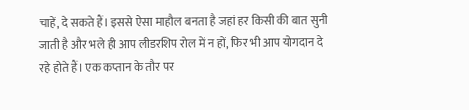चाहें, दे सकते हैं। इससे ऐसा माहौल बनता है जहां हर किसी की बात सुनी जाती है और भले ही आप लीडरशिप रोल में न हों, फिर भी आप योगदान दे रहे होते हैं। एक कप्तान के तौर पर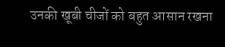उनकी खूबी चीजों को बहुत आसान रखना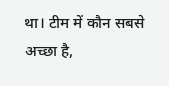था। टीम में कौन सबसे अच्छा है,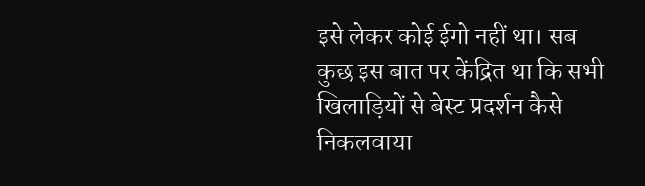इसे लेकर कोई ईगो नहीं था। सब कुछ इस बात पर केंद्रित था कि सभी खिलाड़ियों से बेस्ट प्रदर्शन कैसे निकलवाया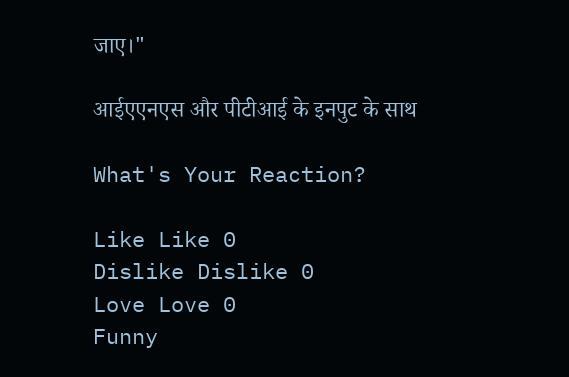जाए।"

आईएएनएस और पीटीआई के इनपुट के साथ

What's Your Reaction?

Like Like 0
Dislike Dislike 0
Love Love 0
Funny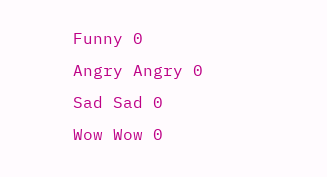Funny 0
Angry Angry 0
Sad Sad 0
Wow Wow 0